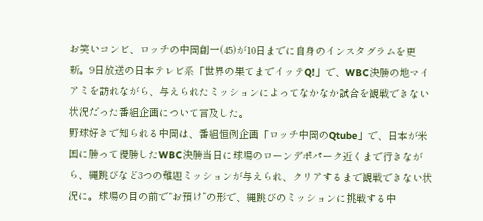お笑いコンビ、ロッチの中岡創一(45)が10日までに自身のインスタグラムを更新。9日放送の日本テレビ系「世界の果てまでイッテQ!」で、WBC決勝の地マイアミを訪れながら、与えられたミッションによってなかなか試合を観戦できない状況だった番組企画について言及した。
野球好きで知られる中岡は、番組恒例企画「ロッチ中岡のQtube」で、日本が米国に勝って優勝したWBC決勝当日に球場のローンデポパーク近くまで行きながら、縄跳びなど3つの難題ミッションが与えられ、クリアするまで観戦できない状況に。球場の目の前で“お預け”の形で、縄跳びのミッションに挑戦する中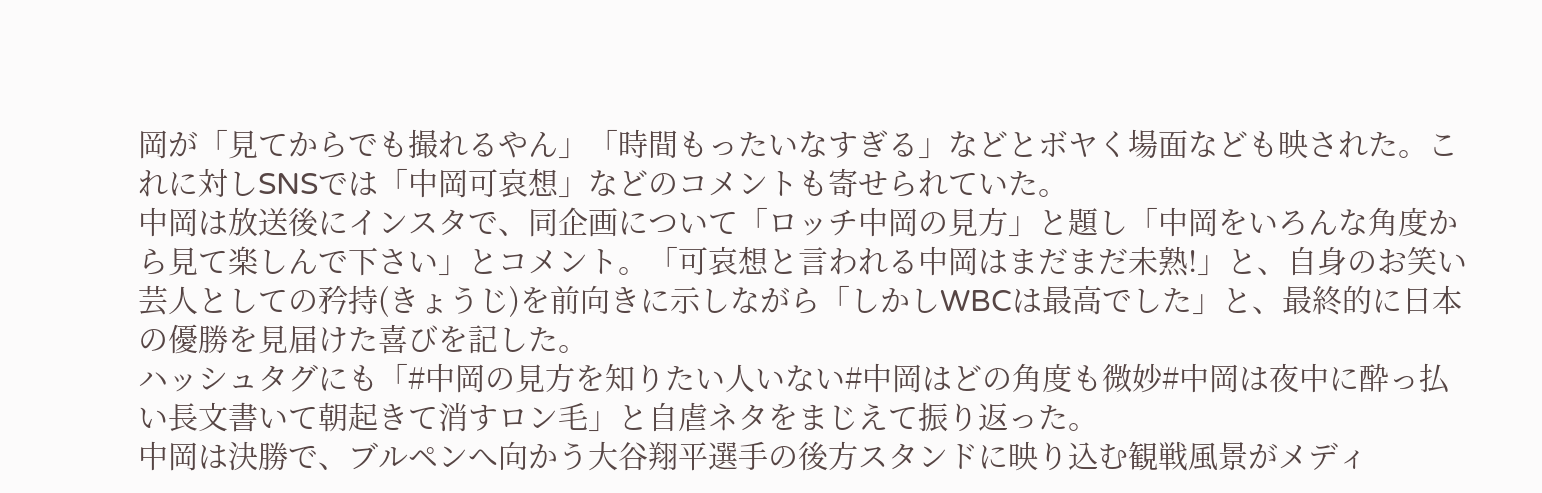岡が「見てからでも撮れるやん」「時間もったいなすぎる」などとボヤく場面なども映された。これに対しSNSでは「中岡可哀想」などのコメントも寄せられていた。
中岡は放送後にインスタで、同企画について「ロッチ中岡の見方」と題し「中岡をいろんな角度から見て楽しんで下さい」とコメント。「可哀想と言われる中岡はまだまだ未熟!」と、自身のお笑い芸人としての矜持(きょうじ)を前向きに示しながら「しかしWBCは最高でした」と、最終的に日本の優勝を見届けた喜びを記した。
ハッシュタグにも「#中岡の見方を知りたい人いない#中岡はどの角度も微妙#中岡は夜中に酔っ払い長文書いて朝起きて消すロン毛」と自虐ネタをまじえて振り返った。
中岡は決勝で、ブルペンへ向かう大谷翔平選手の後方スタンドに映り込む観戦風景がメディ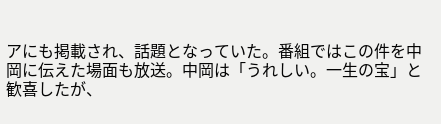アにも掲載され、話題となっていた。番組ではこの件を中岡に伝えた場面も放送。中岡は「うれしい。一生の宝」と歓喜したが、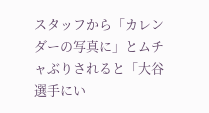スタッフから「カレンダーの写真に」とムチャぶりされると「大谷選手にい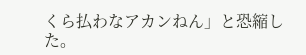くら払わなアカンねん」と恐縮した。